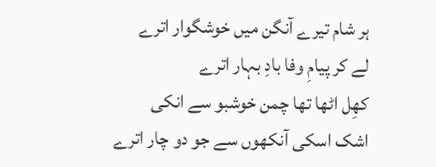ہر شام تیرے آنگن میں خوشگوار اترے
لے کر پیامِ وفا بادِ بہار اترے
کھِل اٹھا تھا چمن خوشبو سے انکی
اشک اسکی آنکھوں سے جو دو چار اترے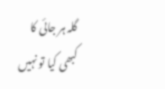گلہ ہر جائی کا کبھی کیا تو نہیں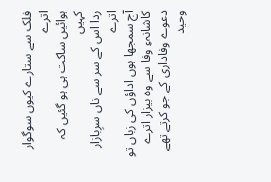فلک سے ستارے کیوں سوگوار اترے
ہوائیں ساکت ہی ہو گئیں کہ کہیں
ردا اس کے سر سے ناں سرِبازار اترے
آج سمجھا ہوں اداؤں کی زباں تو
کاشانہءِ وفا سے وہ بیزار اترے
دعوے وفاداری کے جو کرتے تھے وحید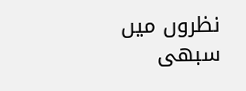نظروں میں سبھی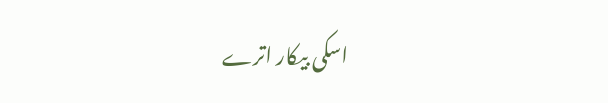اسکی بیکار اترے